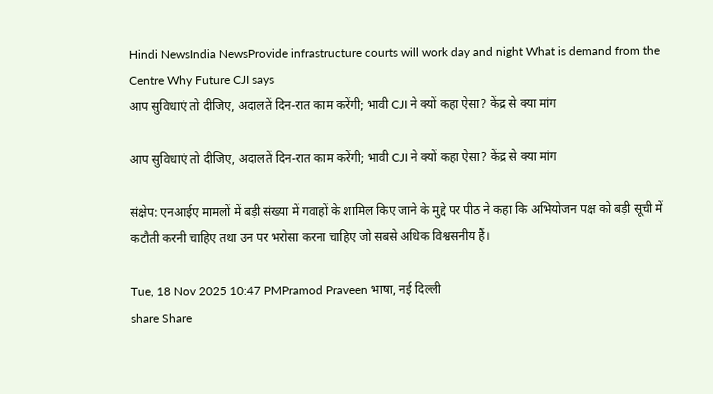Hindi NewsIndia NewsProvide infrastructure courts will work day and night What is demand from the Centre Why Future CJI says
आप सुविधाएं तो दीजिए, अदालतें दिन-रात काम करेंगी; भावी CJI ने क्यों कहा ऐसा? केंद्र से क्या मांग

आप सुविधाएं तो दीजिए, अदालतें दिन-रात काम करेंगी; भावी CJI ने क्यों कहा ऐसा? केंद्र से क्या मांग

संक्षेप: एनआईए मामलों में बड़ी संख्या में गवाहों के शामिल किए जाने के मुद्दे पर पीठ ने कहा कि अभियोजन पक्ष को बड़ी सूची में कटौती करनी चाहिए तथा उन पर भरोसा करना चाहिए जो सबसे अधिक विश्वसनीय हैं।

Tue, 18 Nov 2025 10:47 PMPramod Praveen भाषा, नई दिल्ली
share Share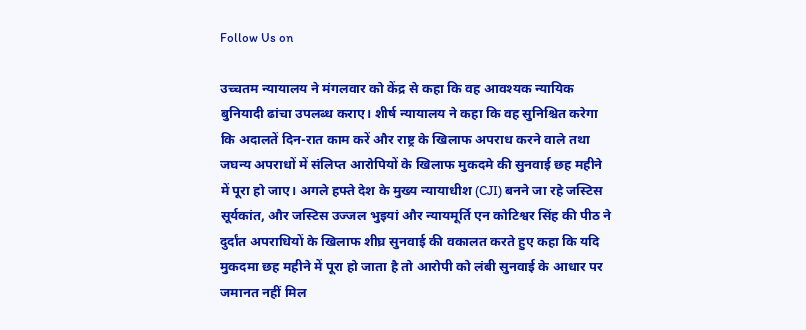Follow Us on

उच्चतम न्यायालय ने मंगलवार को केंद्र से कहा कि वह आवश्यक न्यायिक बुनियादी ढांचा उपलब्ध कराए। शीर्ष न्यायालय ने कहा कि वह सुनिश्चित करेगा कि अदालतें दिन-रात काम करें और राष्ट्र के खिलाफ अपराध करने वाले तथा जघन्य अपराधों में संलिप्त आरोपियों के खिलाफ मुकदमे की सुनवाई छह महीने में पूरा हो जाए। अगले हफ्ते देश के मुख्य न्यायाधीश (CJI) बनने जा रहे जस्टिस सूर्यकांत, और जस्टिस उज्जल भुइयां और न्यायमूर्ति एन कोटिश्वर सिंह की पीठ ने दुर्दांत अपराधियों के खिलाफ शीघ्र सुनवाई की वकालत करते हुए कहा कि यदि मुकदमा छह महीने में पूरा हो जाता है तो आरोपी को लंबी सुनवाई के आधार पर जमानत नहीं मिल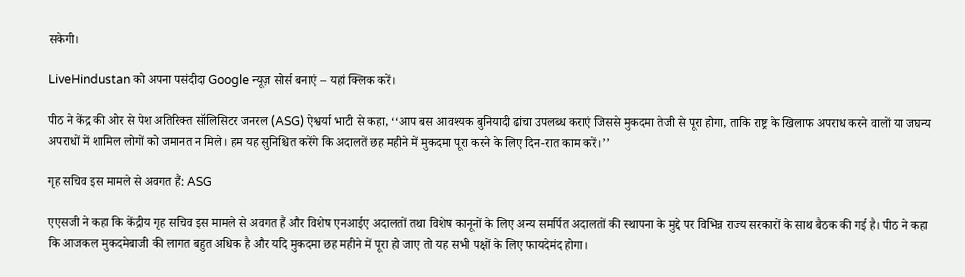सकेगी।

LiveHindustan को अपना पसंदीदा Google न्यूज़ सोर्स बनाएं – यहां क्लिक करें।

पीठ ने केंद्र की ओर से पेश अतिरिक्त सॉलिसिटर जनरल (ASG) ऐश्वर्या भाटी से कहा, ‘‘आप बस आवश्यक बुनियादी ढांचा उपलब्ध कराएं जिससे मुकदमा तेजी से पूरा होगा, ताकि राष्ट्र के खिलाफ अपराध करने वालों या जघन्य अपराधों में शामिल लोगों को जमानत न मिले। हम यह सुनिश्चित करेंगे कि अदालतें छह महीने में मुकदमा पूरा करने के लिए दिन-रात काम करें।’’

गृह सचिव इस मामले से अवगत हैं: ASG

एएसजी ने कहा कि केंद्रीय गृह सचिव इस मामले से अवगत हैं और विशेष एनआईए अदालतों तथा विशेष कानूनों के लिए अन्य समर्पित अदालतों की स्थापना के मुद्दे पर विभिन्न राज्य सरकारों के साथ बैठक की गई है। पीठ ने कहा कि आजकल मुकदमेबाजी की लागत बहुत अधिक है और यदि मुकदमा छह महीने में पूरा हो जाए तो यह सभी पक्षों के लिए फायदेमंद होगा।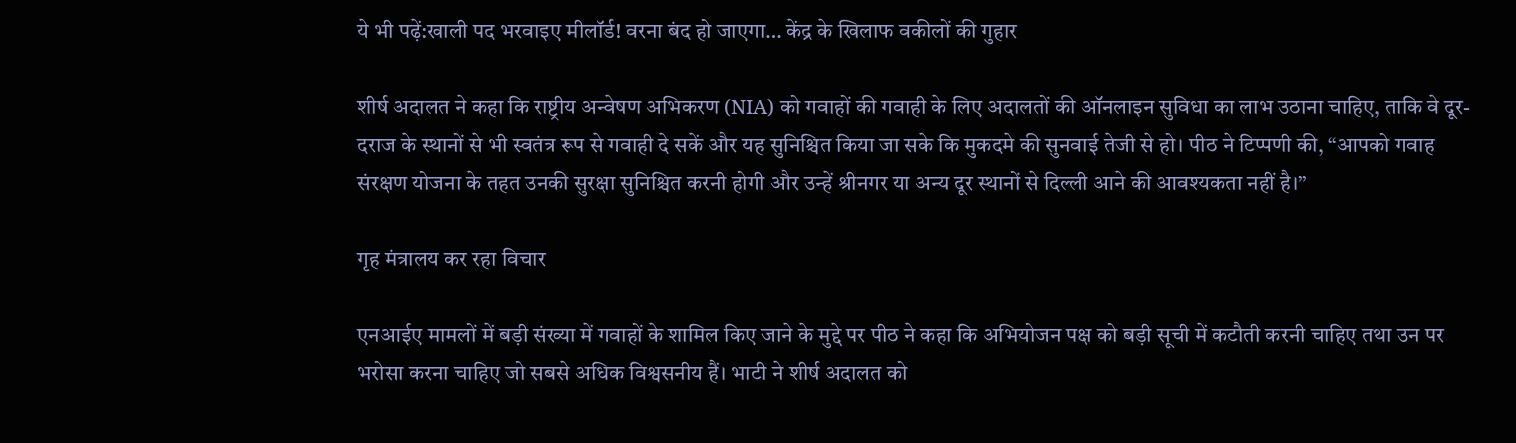ये भी पढ़ें:खाली पद भरवाइए मीलॉर्ड! वरना बंद हो जाएगा… केंद्र के खिलाफ वकीलों की गुहार

शीर्ष अदालत ने कहा कि राष्ट्रीय अन्वेषण अभिकरण (NIA) को गवाहों की गवाही के लिए अदालतों की ऑनलाइन सुविधा का लाभ उठाना चाहिए, ताकि वे दूर-दराज के स्थानों से भी स्वतंत्र रूप से गवाही दे सकें और यह सुनिश्चित किया जा सके कि मुकदमे की सुनवाई तेजी से हो। पीठ ने टिप्पणी की, ‘‘आपको गवाह संरक्षण योजना के तहत उनकी सुरक्षा सुनिश्चित करनी होगी और उन्हें श्रीनगर या अन्य दूर स्थानों से दिल्ली आने की आवश्यकता नहीं है।’’

गृह मंत्रालय कर रहा विचार

एनआईए मामलों में बड़ी संख्या में गवाहों के शामिल किए जाने के मुद्दे पर पीठ ने कहा कि अभियोजन पक्ष को बड़ी सूची में कटौती करनी चाहिए तथा उन पर भरोसा करना चाहिए जो सबसे अधिक विश्वसनीय हैं। भाटी ने शीर्ष अदालत को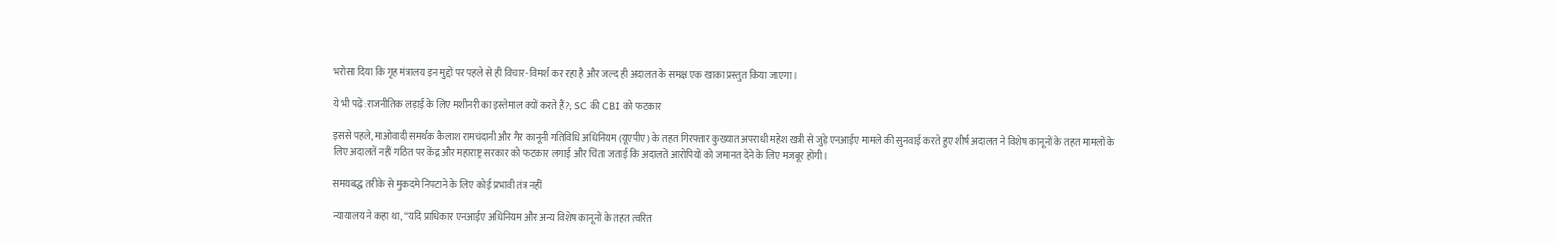भरोसा दिया कि गृह मंत्रालय इन मुद्दों पर पहले से ही विचार-विमर्श कर रहा है और जल्द ही अदालत के समक्ष एक खाका प्रस्तुत किया जाएगा।

ये भी पढ़ें:राजनीतिक लड़ाई के लिए मशीनरी का इस्तेमाल क्यों करते हैं?; SC की CBI को फटकार

इससे पहले, माओवादी समर्थक कैलाश रामचंदानी और गैर कानूनी गतिविधि अधिनियम (यूएपीए) के तहत गिरफ्तार कुख्यात अपराधी महेश खत्री से जुड़े एनआईए मामले की सुनवाई करते हुए शीर्ष अदालत ने विशेष कानूनों के तहत मामलों के लिए अदालतें नहीं गठित पर केंद्र और महाराष्ट्र सरकार को फटकार लगाई और चिंता जताई कि अदालतें आरोपियों को जमानत देने के लिए मजबूर होंगी।

समयबद्ध तरीके से मुकदमे निपटाने के लिए कोई प्रभावी तंत्र नहीं

न्यायालय ने कहा था, ‘‘यदि प्राधिकार एनआईए अधिनियम और अन्य विशेष कानूनों के तहत त्वरित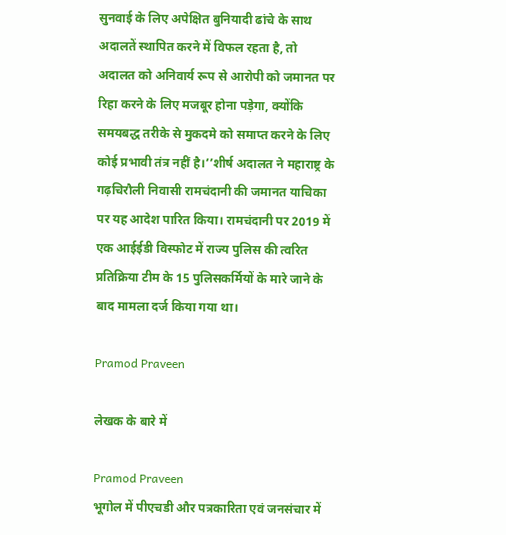सुनवाई के लिए अपेक्षित बुनियादी ढांचे के साथ अदालतें स्थापित करने में विफल रहता है, तो अदालत को अनिवार्य रूप से आरोपी को जमानत पर रिहा करने के लिए मजबूर होना पड़ेगा, क्योंकि समयबद्ध तरीके से मुकदमे को समाप्त करने के लिए कोई प्रभावी तंत्र नहीं है।’’शीर्ष अदालत ने महाराष्ट्र के गढ़चिरौली निवासी रामचंदानी की जमानत याचिका पर यह आदेश पारित किया। रामचंदानी पर 2019 में एक आईईडी विस्फोट में राज्य पुलिस की त्वरित प्रतिक्रिया टीम के 15 पुलिसकर्मियों के मारे जाने के बाद मामला दर्ज किया गया था।

Pramod Praveen

लेखक के बारे में

Pramod Praveen
भूगोल में पीएचडी और पत्रकारिता एवं जनसंचार में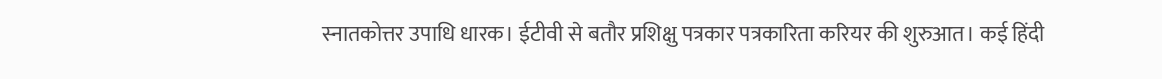स्नातकोत्तर उपाधि धारक। ईटीवी से बतौर प्रशिक्षु पत्रकार पत्रकारिता करियर की शुरुआत। कई हिंदी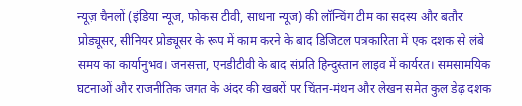न्यूज़ चैनलों (इंडिया न्यूज, फोकस टीवी, साधना न्यूज) की लॉन्चिंग टीम का सदस्य और बतौर प्रोड्यूसर, सीनियर प्रोड्यूसर के रूप में काम करने के बाद डिजिटल पत्रकारिता में एक दशक से लंबे समय का कार्यानुभव। जनसत्ता, एनडीटीवी के बाद संप्रति हिन्दुस्तान लाइव में कार्यरत। समसामयिक घटनाओं और राजनीतिक जगत के अंदर की खबरों पर चिंतन-मंथन और लेखन समेत कुल डेढ़ दशक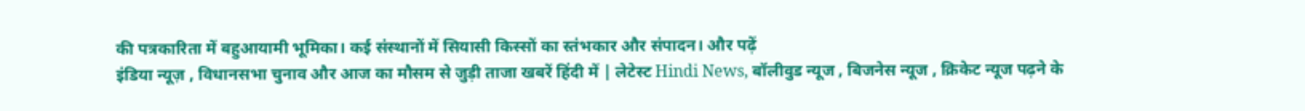की पत्रकारिता में बहुआयामी भूमिका। कई संस्थानों में सियासी किस्सों का स्तंभकार और संपादन। और पढ़ें
इंडिया न्यूज़ , विधानसभा चुनाव और आज का मौसम से जुड़ी ताजा खबरें हिंदी में | लेटेस्ट Hindi News, बॉलीवुड न्यूज , बिजनेस न्यूज , क्रिकेट न्यूज पढ़ने के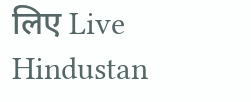लिए Live Hindustan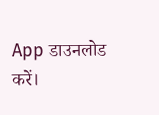App डाउनलोड करें।